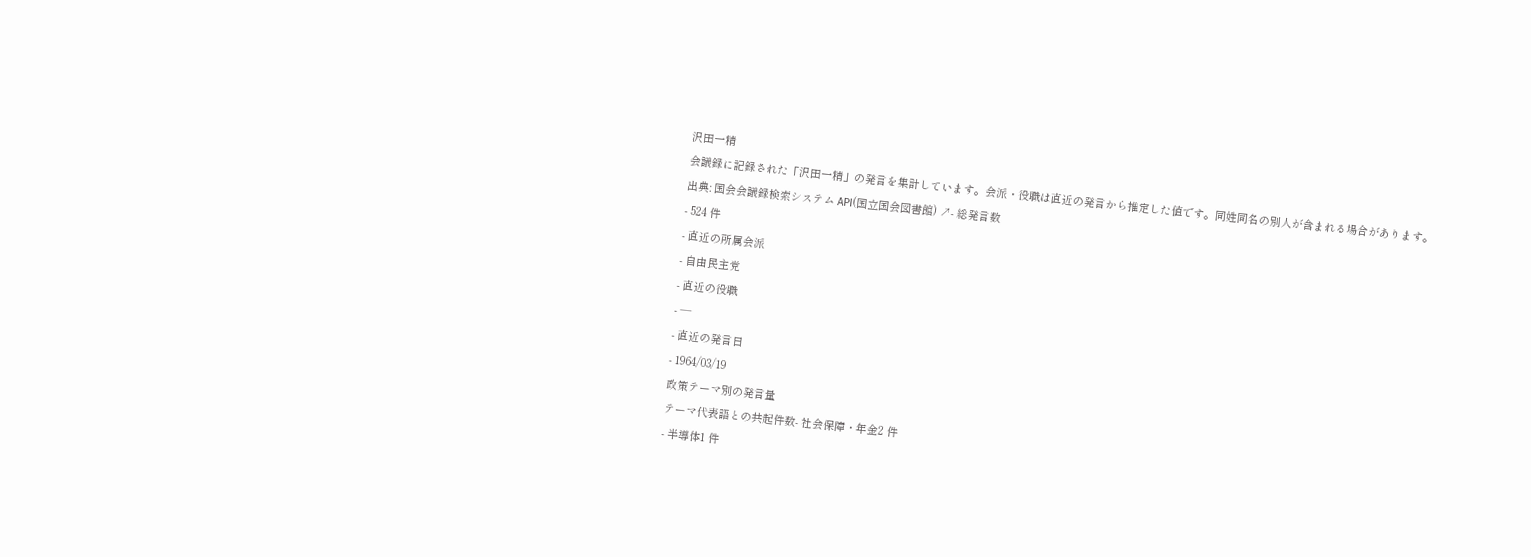沢田一精
会議録に記録された「沢田一精」の発言を集計しています。会派・役職は直近の発言から推定した値です。同姓同名の別人が含まれる場合があります。
出典: 国会会議録検索システム API(国立国会図書館) ↗- 総発言数
- 524 件
- 直近の所属会派
- 自由民主党
- 直近の役職
- —
- 直近の発言日
- 1964/03/19
政策テーマ別の発言量
テーマ代表語との共起件数- 社会保障・年金2 件
- 半導体1 件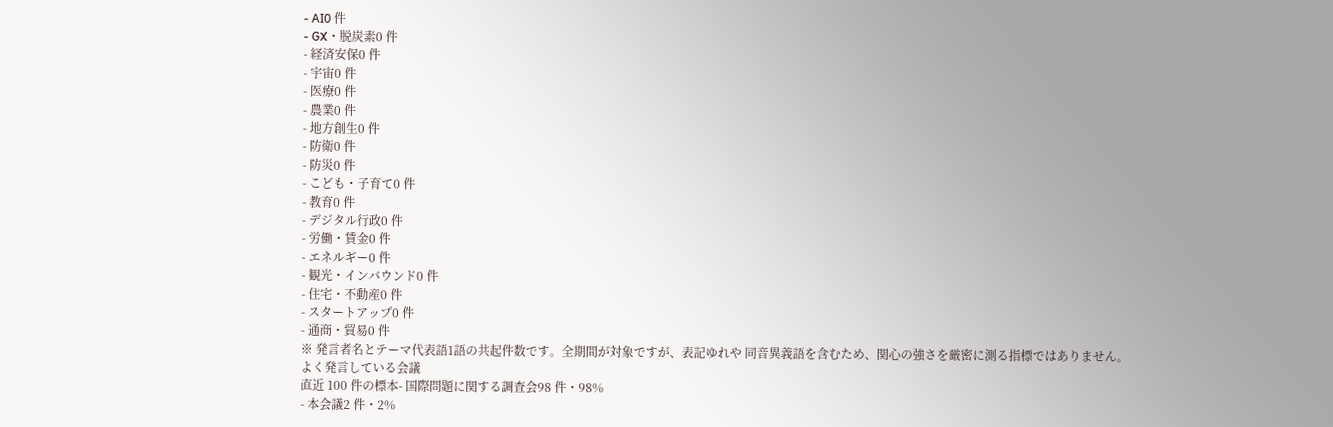- AI0 件
- GX・脱炭素0 件
- 経済安保0 件
- 宇宙0 件
- 医療0 件
- 農業0 件
- 地方創生0 件
- 防衛0 件
- 防災0 件
- こども・子育て0 件
- 教育0 件
- デジタル行政0 件
- 労働・賃金0 件
- エネルギー0 件
- 観光・インバウンド0 件
- 住宅・不動産0 件
- スタートアップ0 件
- 通商・貿易0 件
※ 発言者名とテーマ代表語1語の共起件数です。全期間が対象ですが、表記ゆれや 同音異義語を含むため、関心の強さを厳密に測る指標ではありません。
よく発言している会議
直近 100 件の標本- 国際問題に関する調査会98 件・98%
- 本会議2 件・2%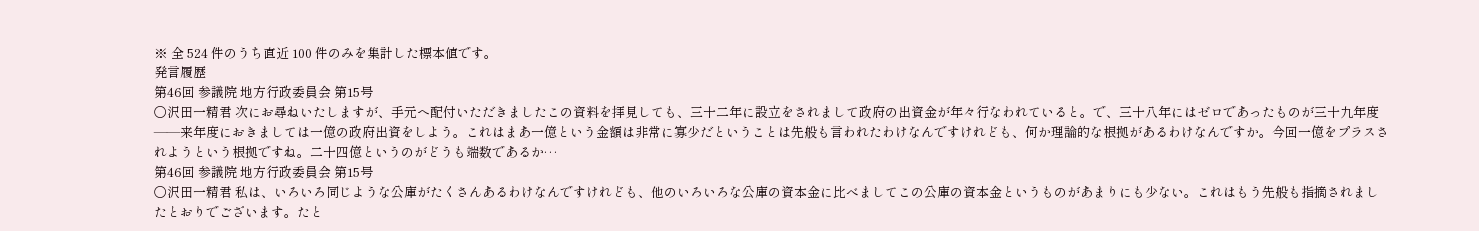※ 全 524 件のうち直近 100 件のみを集計した標本値です。
発言履歴
第46回 参議院 地方行政委員会 第15号
○沢田一精君 次にお尋ねいたしますが、手元へ配付いただきましたこの資料を拝見しても、三十二年に設立をされまして政府の出資金が年々行なわれていると。で、三十八年にはゼロであったものが三十九年度——来年度におきましては一億の政府出資をしよう。これはまあ一億という金額は非常に寡少だということは先般も言われたわけなんですけれども、何か理論的な根拠があるわけなんですか。今回一億をプラスされようという根拠ですね。二十四億というのがどうも端数であるか…
第46回 参議院 地方行政委員会 第15号
○沢田一精君 私は、いろいろ同じような公庫がたくさんあるわけなんですけれども、他のいろいろな公庫の資本金に比べましてこの公庫の資本金というものがあまりにも少ない。これはもう先般も指摘されましたとおりでございます。たと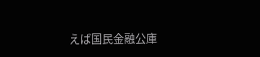えば国民金融公庫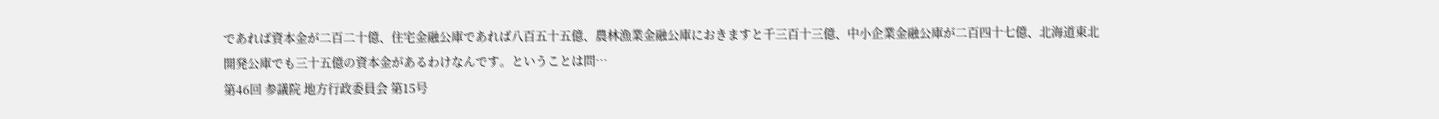であれば資本金が二百二十億、住宅金融公庫であれば八百五十五億、農林漁業金融公庫におきますと千三百十三億、中小企業金融公庫が二百四十七億、北海道東北開発公庫でも三十五億の資本金があるわけなんです。ということは問…
第46回 参議院 地方行政委員会 第15号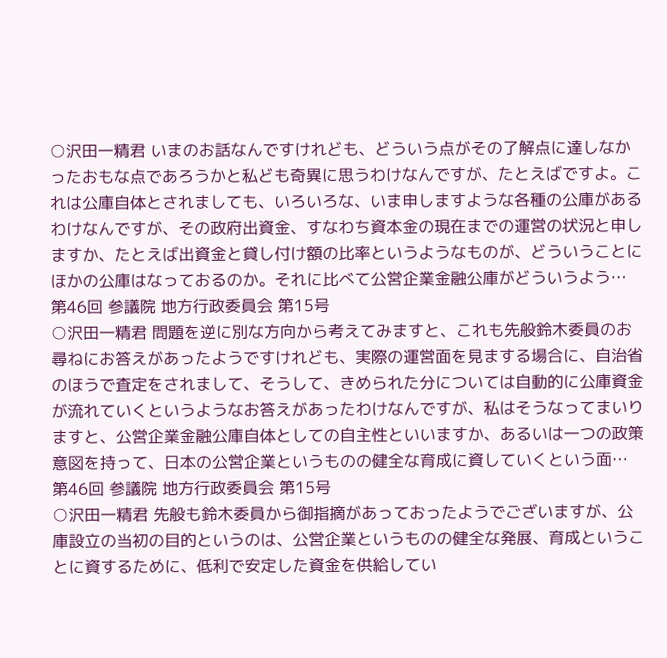○沢田一精君 いまのお話なんですけれども、どういう点がその了解点に達しなかったおもな点であろうかと私ども奇異に思うわけなんですが、たとえばですよ。これは公庫自体とされましても、いろいろな、いま申しますような各種の公庫があるわけなんですが、その政府出資金、すなわち資本金の現在までの運営の状況と申しますか、たとえば出資金と貸し付け額の比率というようなものが、どういうことにほかの公庫はなっておるのか。それに比べて公営企業金融公庫がどういうよう…
第46回 参議院 地方行政委員会 第15号
○沢田一精君 問題を逆に別な方向から考えてみますと、これも先般鈴木委員のお尋ねにお答えがあったようですけれども、実際の運営面を見まする場合に、自治省のほうで査定をされまして、そうして、きめられた分については自動的に公庫資金が流れていくというようなお答えがあったわけなんですが、私はそうなってまいりますと、公営企業金融公庫自体としての自主性といいますか、あるいは一つの政策意図を持って、日本の公営企業というものの健全な育成に資していくという面…
第46回 参議院 地方行政委員会 第15号
○沢田一精君 先般も鈴木委員から御指摘があっておったようでございますが、公庫設立の当初の目的というのは、公営企業というものの健全な発展、育成ということに資するために、低利で安定した資金を供給してい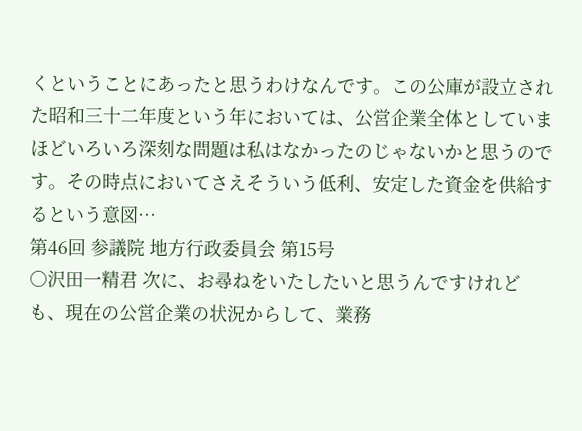くということにあったと思うわけなんです。この公庫が設立された昭和三十二年度という年においては、公営企業全体としていまほどいろいろ深刻な問題は私はなかったのじゃないかと思うのです。その時点においてさえそういう低利、安定した資金を供給するという意図…
第46回 参議院 地方行政委員会 第15号
○沢田一精君 次に、お尋ねをいたしたいと思うんですけれども、現在の公営企業の状況からして、業務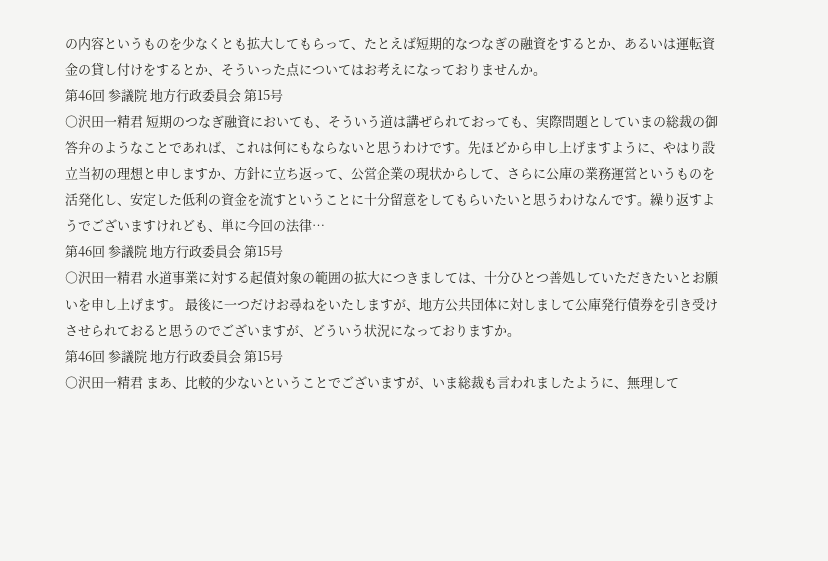の内容というものを少なくとも拡大してもらって、たとえば短期的なつなぎの融資をするとか、あるいは運転資金の貸し付けをするとか、そういった点についてはお考えになっておりませんか。
第46回 参議院 地方行政委員会 第15号
○沢田一精君 短期のつなぎ融資においても、そういう道は講ぜられておっても、実際問題としていまの総裁の御答弁のようなことであれば、これは何にもならないと思うわけです。先ほどから申し上げますように、やはり設立当初の理想と申しますか、方針に立ち返って、公営企業の現状からして、さらに公庫の業務運営というものを活発化し、安定した低利の資金を流すということに十分留意をしてもらいたいと思うわけなんです。繰り返すようでございますけれども、単に今回の法律…
第46回 参議院 地方行政委員会 第15号
○沢田一精君 水道事業に対する起債対象の範囲の拡大につきましては、十分ひとつ善処していただきたいとお願いを申し上げます。 最後に一つだけお尋ねをいたしますが、地方公共団体に対しまして公庫発行債券を引き受けさせられておると思うのでございますが、どういう状況になっておりますか。
第46回 参議院 地方行政委員会 第15号
○沢田一精君 まあ、比較的少ないということでございますが、いま総裁も言われましたように、無理して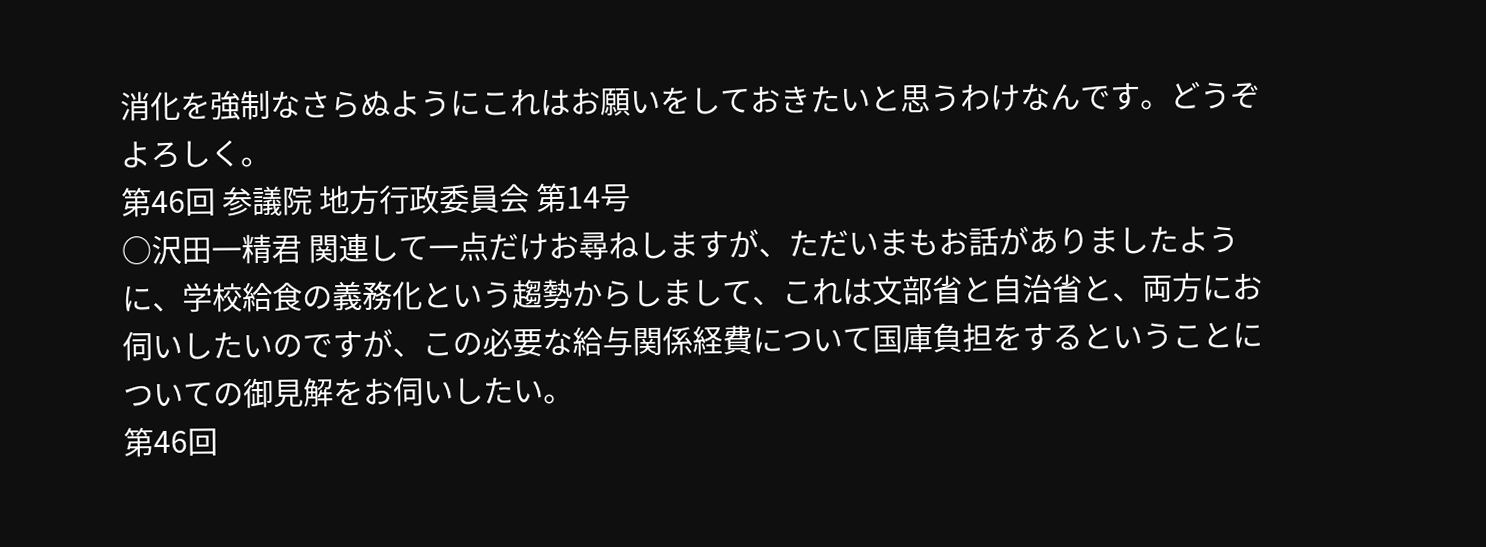消化を強制なさらぬようにこれはお願いをしておきたいと思うわけなんです。どうぞよろしく。
第46回 参議院 地方行政委員会 第14号
○沢田一精君 関連して一点だけお尋ねしますが、ただいまもお話がありましたように、学校給食の義務化という趨勢からしまして、これは文部省と自治省と、両方にお伺いしたいのですが、この必要な給与関係経費について国庫負担をするということについての御見解をお伺いしたい。
第46回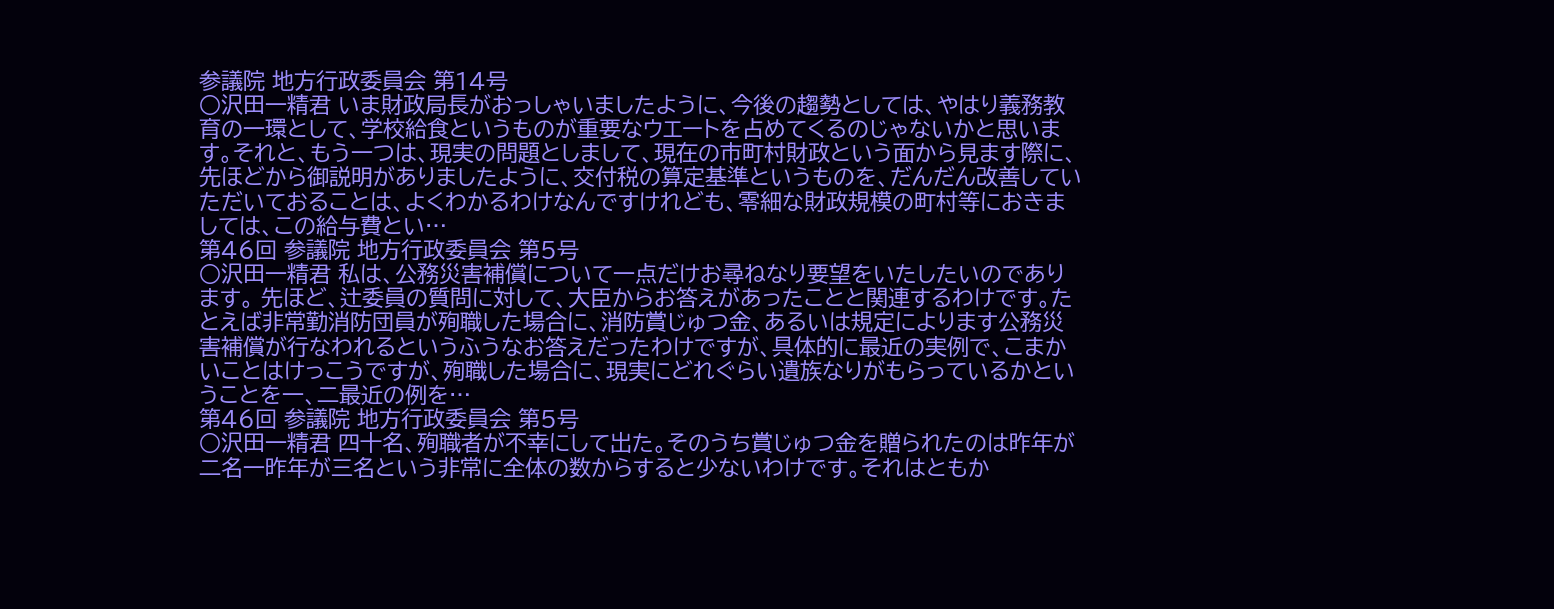参議院 地方行政委員会 第14号
○沢田一精君 いま財政局長がおっしゃいましたように、今後の趨勢としては、やはり義務教育の一環として、学校給食というものが重要なウエートを占めてくるのじゃないかと思います。それと、もう一つは、現実の問題としまして、現在の市町村財政という面から見ます際に、先ほどから御説明がありましたように、交付税の算定基準というものを、だんだん改善していただいておることは、よくわかるわけなんですけれども、零細な財政規模の町村等におきましては、この給与費とい…
第46回 参議院 地方行政委員会 第5号
○沢田一精君 私は、公務災害補償について一点だけお尋ねなり要望をいたしたいのであります。 先ほど、辻委員の質問に対して、大臣からお答えがあったことと関連するわけです。たとえば非常勤消防団員が殉職した場合に、消防賞じゅつ金、あるいは規定によります公務災害補償が行なわれるというふうなお答えだったわけですが、具体的に最近の実例で、こまかいことはけっこうですが、殉職した場合に、現実にどれぐらい遺族なりがもらっているかということを一、二最近の例を…
第46回 参議院 地方行政委員会 第5号
○沢田一精君 四十名、殉職者が不幸にして出た。そのうち賞じゅつ金を贈られたのは昨年が二名一昨年が三名という非常に全体の数からすると少ないわけです。それはともか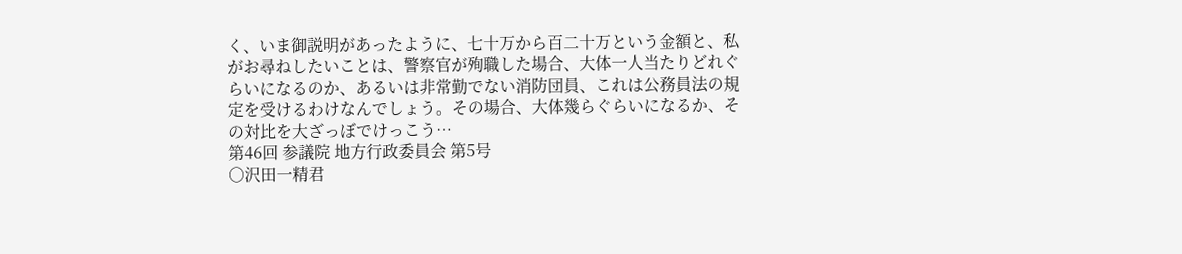く、いま御説明があったように、七十万から百二十万という金額と、私がお尋ねしたいことは、警察官が殉職した場合、大体一人当たりどれぐらいになるのか、あるいは非常勤でない消防団員、これは公務員法の規定を受けるわけなんでしょう。その場合、大体幾らぐらいになるか、その対比を大ざっぼでけっこう…
第46回 参議院 地方行政委員会 第5号
○沢田一精君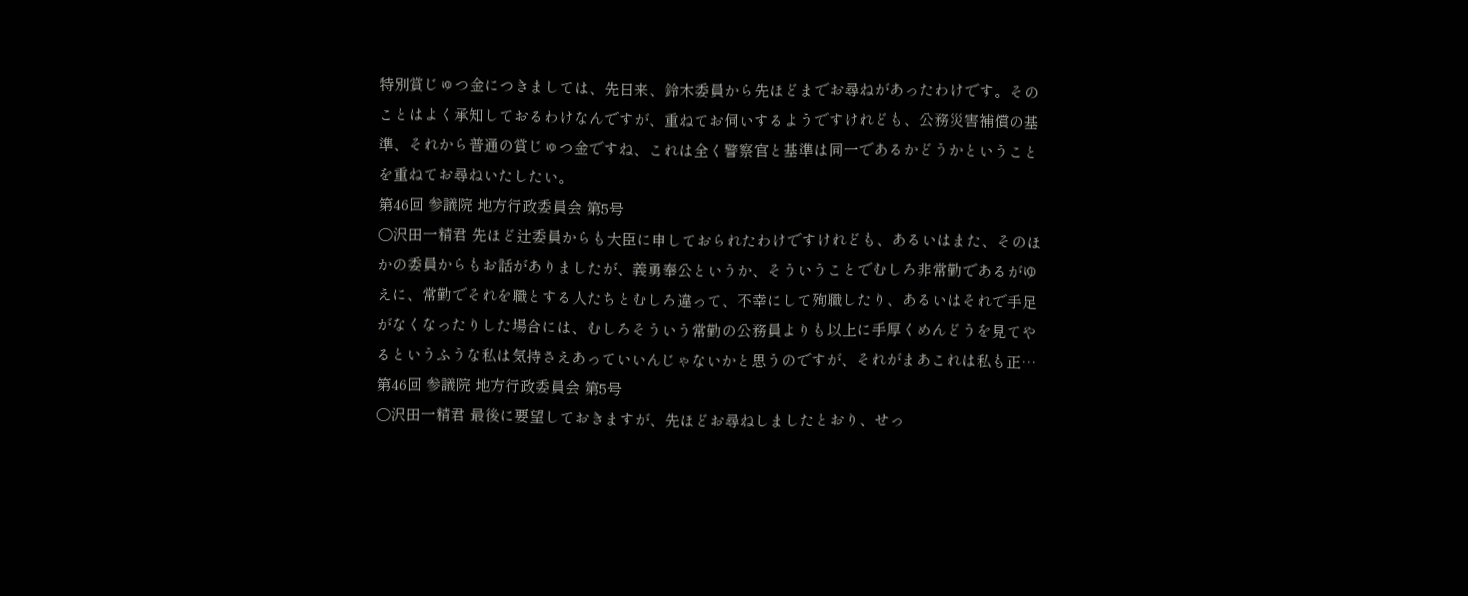特別賞じゅつ金につきましては、先日来、鈴木委員から先ほどまでお尋ねがあったわけです。そのことはよく承知しておるわけなんですが、重ねてお伺いするようですけれども、公務災害補償の基準、それから普通の賞じゅつ金ですね、これは全く警察官と基準は同一であるかどうかということを重ねてお尋ねいたしたい。
第46回 参議院 地方行政委員会 第5号
○沢田一精君 先ほど辻委員からも大臣に申しておられたわけですけれども、あるいはまた、そのほかの委員からもお話がありましたが、義勇奉公というか、そういうことでむしろ非常勤であるがゆえに、常勤でそれを職とする人たちとむしろ違って、不幸にして殉職したり、あるいはそれで手足がなくなったりした場合には、むしろそういう常勤の公務員よりも以上に手厚くめんどうを見てやるというふうな私は気持さえあっていいんじゃないかと思うのですが、それがまあこれは私も正…
第46回 参議院 地方行政委員会 第5号
○沢田一精君 最後に要望しておきますが、先ほどお尋ねしましたとおり、せっ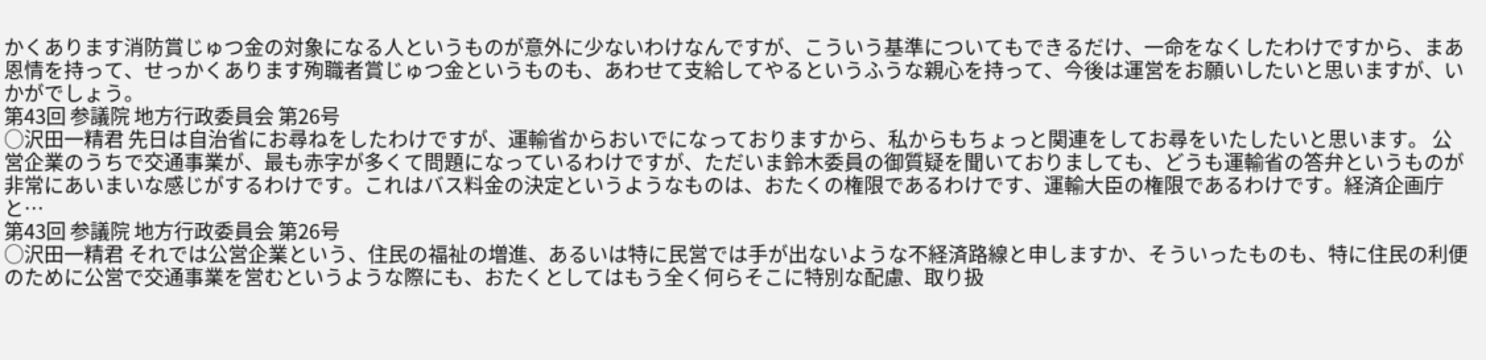かくあります消防賞じゅつ金の対象になる人というものが意外に少ないわけなんですが、こういう基準についてもできるだけ、一命をなくしたわけですから、まあ恩情を持って、せっかくあります殉職者賞じゅつ金というものも、あわせて支給してやるというふうな親心を持って、今後は運営をお願いしたいと思いますが、いかがでしょう。
第43回 参議院 地方行政委員会 第26号
○沢田一精君 先日は自治省にお尋ねをしたわけですが、運輸省からおいでになっておりますから、私からもちょっと関連をしてお尋をいたしたいと思います。 公営企業のうちで交通事業が、最も赤字が多くて問題になっているわけですが、ただいま鈴木委員の御質疑を聞いておりましても、どうも運輸省の答弁というものが非常にあいまいな感じがするわけです。これはバス料金の決定というようなものは、おたくの権限であるわけです、運輸大臣の権限であるわけです。経済企画庁と…
第43回 参議院 地方行政委員会 第26号
○沢田一精君 それでは公営企業という、住民の福祉の増進、あるいは特に民営では手が出ないような不経済路線と申しますか、そういったものも、特に住民の利便のために公営で交通事業を営むというような際にも、おたくとしてはもう全く何らそこに特別な配慮、取り扱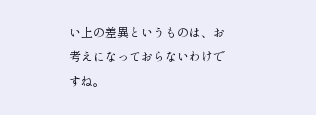い上の差異というものは、お考えになっておらないわけですね。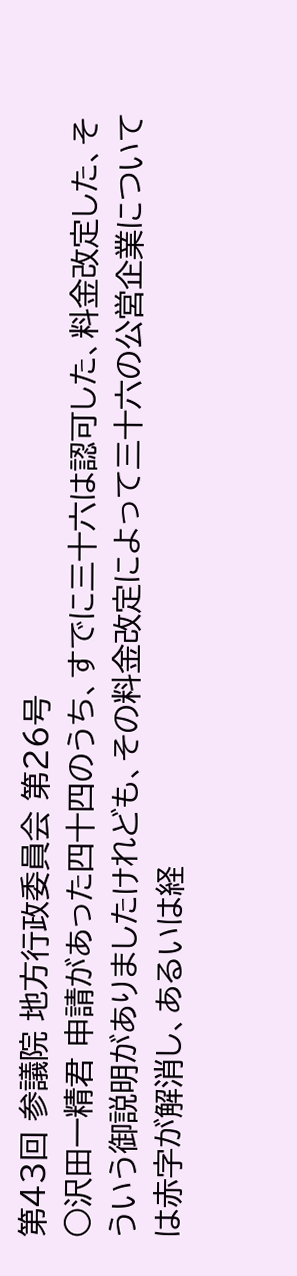第43回 参議院 地方行政委員会 第26号
○沢田一精君 申請があった四十四のうち、すでに三十六は認可した、料金改定した、そういう御説明がありましたけれども、その料金改定によって三十六の公営企業については赤字が解消し、あるいは経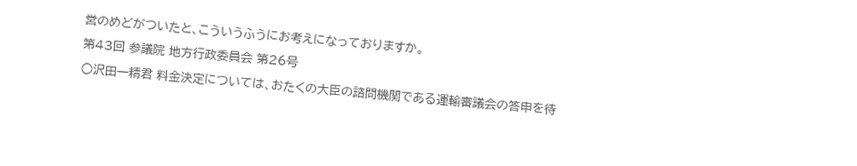営のめどがついたと、こういうふうにお考えになっておりますか。
第43回 参議院 地方行政委員会 第26号
○沢田一精君 料金決定については、おたくの大臣の諮問機関である運輸審議会の答申を待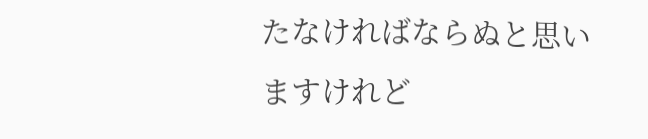たなければならぬと思いますけれど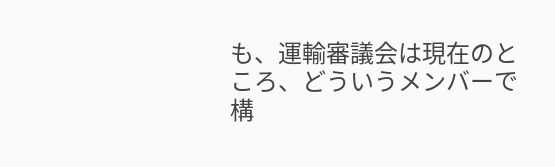も、運輸審議会は現在のところ、どういうメンバーで構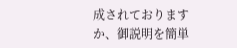成されておりますか、御説明を簡単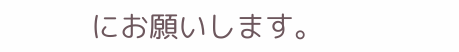にお願いします。